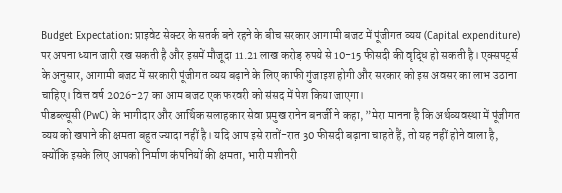Budget Expectation: प्राइवेट सेक्टर के सतर्क बने रहने के बीच सरकार आगामी बजट में पूंजीगत व्यय (Capital expenditure) पर अपना ध्यान जारी रख सकती है और इसमें मौजूदा 11.21 लाख करोड़ रुपये से 10-15 फीसदी की वृद्धि हो सकती है। एक्सपर्ट्स के अनुसार, आगामी बजट में सरकारी पूंजीगत व्यय बढ़ाने के लिए काफी गुंजाइश होगी और सरकार को इस अवसर का लाभ उठाना चाहिए। वित्त वर्ष 2026-27 का आम बजट एक फरवरी को संसद में पेश किया जाएगा।
पीडब्ल्यूसी (PwC) के भागीदार और आर्थिक सलाहकार सेवा प्रमुख रानेन बनर्जी ने कहा, ”मेरा मानना है कि अर्थव्यवस्था में पूंजीगत व्यय को खपाने की क्षमता बहुत ज्यादा नहीं है। यदि आप इसे रातों-रात 30 फीसदी बढ़ाना चाहते हैं, तो यह नहीं होने वाला है, क्योंकि इसके लिए आपको निर्माण कंपनियों की क्षमता, भारी मशीनरी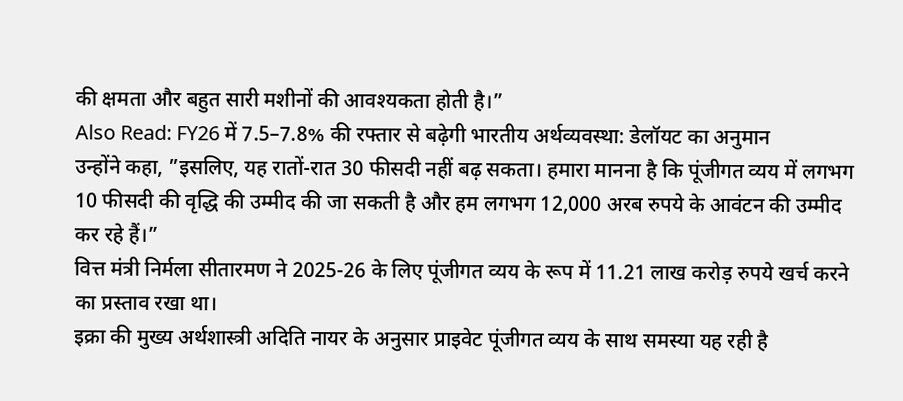की क्षमता और बहुत सारी मशीनों की आवश्यकता होती है।”
Also Read: FY26 में 7.5–7.8% की रफ्तार से बढ़ेगी भारतीय अर्थव्यवस्था: डेलॉयट का अनुमान
उन्होंने कहा, ”इसलिए, यह रातों-रात 30 फीसदी नहीं बढ़ सकता। हमारा मानना है कि पूंजीगत व्यय में लगभग 10 फीसदी की वृद्धि की उम्मीद की जा सकती है और हम लगभग 12,000 अरब रुपये के आवंटन की उम्मीद कर रहे हैं।”
वित्त मंत्री निर्मला सीतारमण ने 2025-26 के लिए पूंजीगत व्यय के रूप में 11.21 लाख करोड़ रुपये खर्च करने का प्रस्ताव रखा था।
इक्रा की मुख्य अर्थशास्त्री अदिति नायर के अनुसार प्राइवेट पूंजीगत व्यय के साथ समस्या यह रही है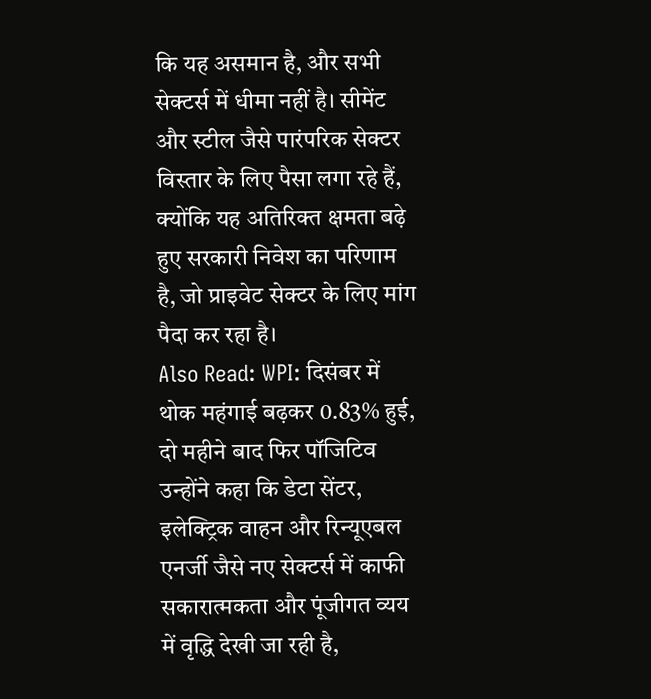कि यह असमान है, और सभी सेक्टर्स में धीमा नहीं है। सीमेंट और स्टील जैसे पारंपरिक सेक्टर विस्तार के लिए पैसा लगा रहे हैं, क्योंकि यह अतिरिक्त क्षमता बढ़े हुए सरकारी निवेश का परिणाम है, जो प्राइवेट सेक्टर के लिए मांग पैदा कर रहा है।
Also Read: WPI: दिसंबर में थोक महंगाई बढ़कर 0.83% हुई, दो महीने बाद फिर पॉजिटिव
उन्होंने कहा कि डेटा सेंटर, इलेक्ट्रिक वाहन और रिन्यूएबल एनर्जी जैसे नए सेक्टर्स में काफी सकारात्मकता और पूंजीगत व्यय में वृद्धि देखी जा रही है,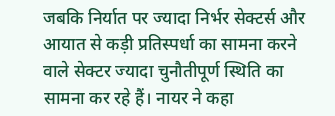जबकि निर्यात पर ज्यादा निर्भर सेक्टर्स और आयात से कड़ी प्रतिस्पर्धा का सामना करने वाले सेक्टर ज्यादा चुनौतीपूर्ण स्थिति का सामना कर रहे हैं। नायर ने कहा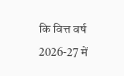कि वित्त वर्ष 2026-27 में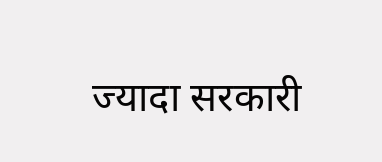ज्यादा सरकारी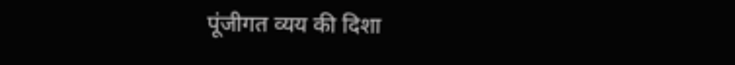पूंजीगत व्यय की दिशा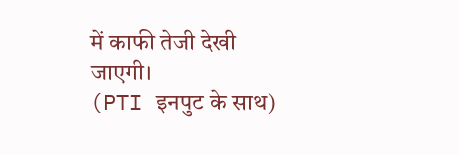में काफी तेजी देखी जाएगी।
(PTI इनपुट के साथ)